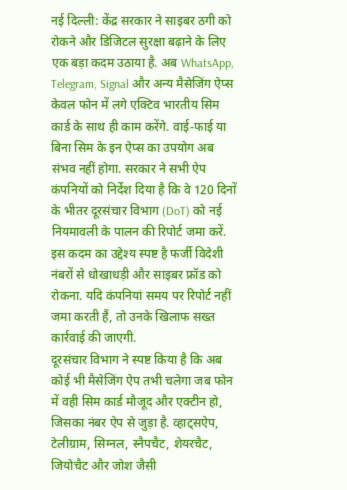नई दिल्ली: केंद्र सरकार ने साइबर ठगी को रोकने और डिजिटल सुरक्षा बढ़ाने के लिए एक बड़ा कदम उठाया है. अब WhatsApp, Telegram, Signal और अन्य मैसेजिंग ऐप्स केवल फोन में लगे एक्टिव भारतीय सिम कार्ड के साथ ही काम करेंगे. वाई-फाई या बिना सिम के इन ऐप्स का उपयोग अब संभव नहीं होगा. सरकार ने सभी ऐप कंपनियों को निर्देश दिया है कि वे 120 दिनों के भीतर दूरसंचार विभाग (DoT) को नई नियमावली के पालन की रिपोर्ट जमा करें.
इस कदम का उद्देश्य स्पष्ट है फर्जी विदेशी नंबरों से धोखाधड़ी और साइबर फ्रॉड को रोकना. यदि कंपनियां समय पर रिपोर्ट नहीं जमा करती हैं, तो उनके खिलाफ सख्त कार्रवाई की जाएगी.
दूरसंचार विभाग ने स्पष्ट किया है कि अब कोई भी मैसेजिंग ऐप तभी चलेगा जब फोन में वही सिम कार्ड मौजूद और एक्टीन हो, जिसका नंबर ऐप से जुड़ा है. व्हाट्सऐप, टेलीग्राम, सिग्नल, स्नैपचैट, शेयरचैट, जियोचैट और जोश जैसी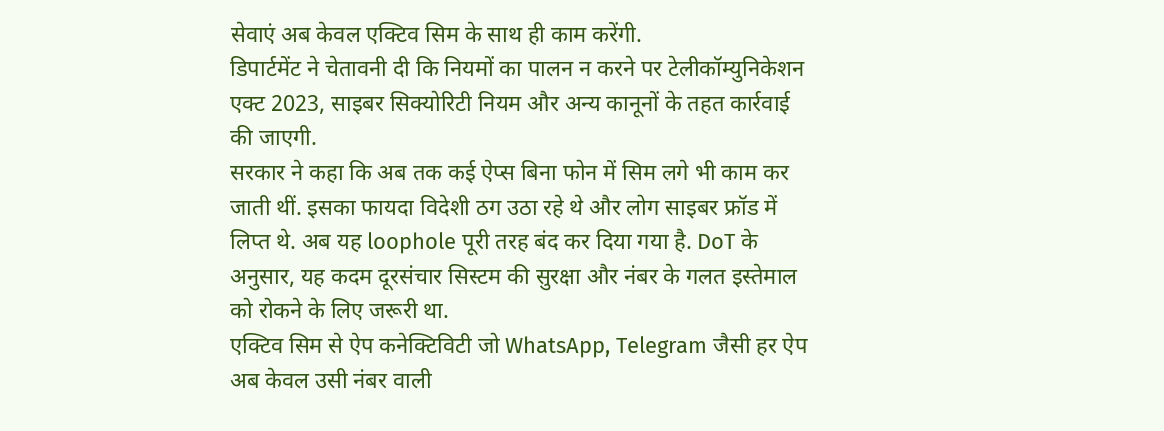सेवाएं अब केवल एक्टिव सिम के साथ ही काम करेंगी.
डिपार्टमेंट ने चेतावनी दी कि नियमों का पालन न करने पर टेलीकॉम्युनिकेशन एक्ट 2023, साइबर सिक्योरिटी नियम और अन्य कानूनों के तहत कार्रवाई की जाएगी.
सरकार ने कहा कि अब तक कई ऐप्स बिना फोन में सिम लगे भी काम कर जाती थीं. इसका फायदा विदेशी ठग उठा रहे थे और लोग साइबर फ्रॉड में लिप्त थे. अब यह loophole पूरी तरह बंद कर दिया गया है. DoT के अनुसार, यह कदम दूरसंचार सिस्टम की सुरक्षा और नंबर के गलत इस्तेमाल को रोकने के लिए जरूरी था.
एक्टिव सिम से ऐप कनेक्टिविटी जो WhatsApp, Telegram जैसी हर ऐप अब केवल उसी नंबर वाली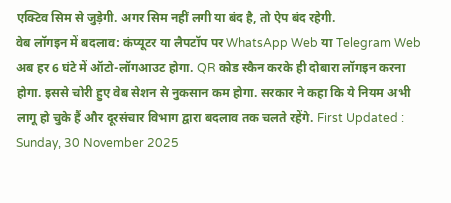एक्टिव सिम से जुड़ेगी. अगर सिम नहीं लगी या बंद है, तो ऐप बंद रहेगी.
वेब लॉगइन में बदलाव: कंप्यूटर या लैपटॉप पर WhatsApp Web या Telegram Web अब हर 6 घंटे में ऑटो-लॉगआउट होगा. QR कोड स्कैन करके ही दोबारा लॉगइन करना होगा. इससे चोरी हुए वेब सेशन से नुकसान कम होगा. सरकार ने कहा कि ये नियम अभी लागू हो चुके हैं और दूरसंचार विभाग द्वारा बदलाव तक चलते रहेंगे. First Updated : Sunday, 30 November 2025